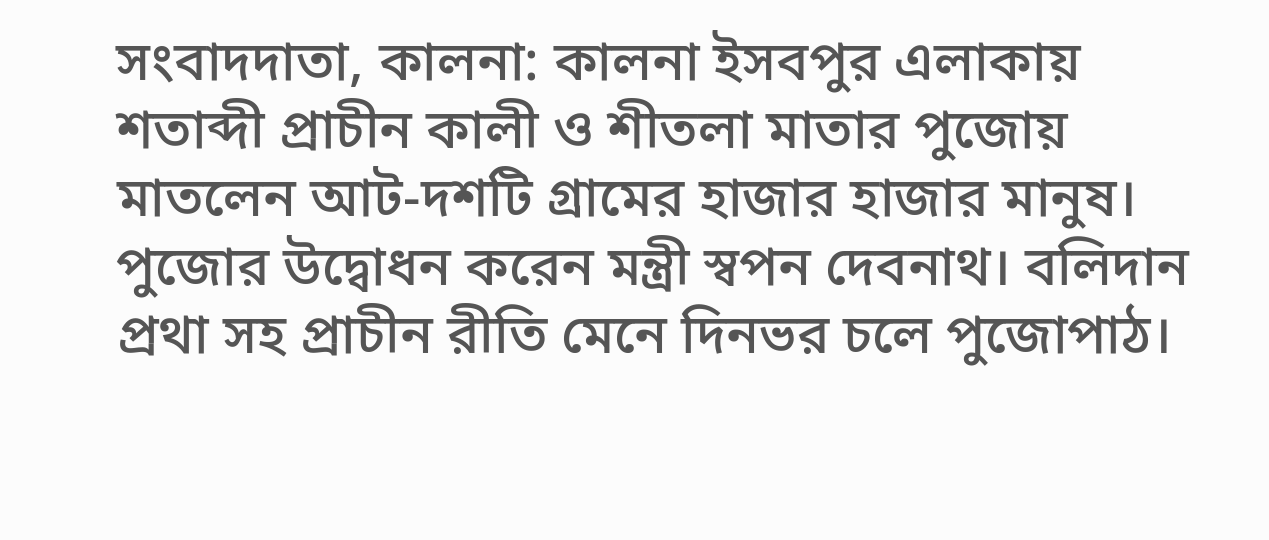সংবাদদাতা, কালনা: কালনা ইসবপুর এলাকায় শতাব্দী প্রাচীন কালী ও শীতলা মাতার পুজোয় মাতলেন আট-দশটি গ্রামের হাজার হাজার মানুষ। পুজোর উদ্বোধন করেন মন্ত্রী স্বপন দেবনাথ। বলিদান প্রথা সহ প্রাচীন রীতি মেনে দিনভর চলে পুজোপাঠ।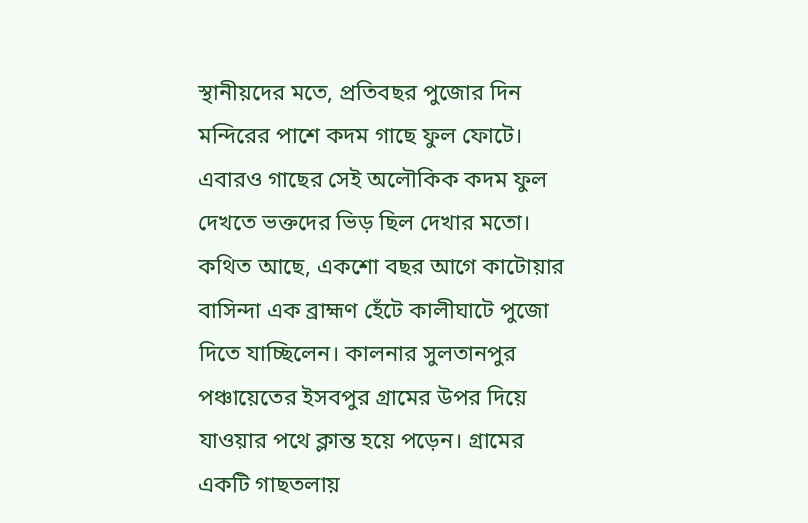স্থানীয়দের মতে, প্রতিবছর পুজোর দিন মন্দিরের পাশে কদম গাছে ফুল ফোটে। এবারও গাছের সেই অলৌকিক কদম ফুল দেখতে ভক্তদের ভিড় ছিল দেখার মতো।
কথিত আছে, একশো বছর আগে কাটোয়ার বাসিন্দা এক ব্রাহ্মণ হেঁটে কালীঘাটে পুজো দিতে যাচ্ছিলেন। কালনার সুলতানপুর পঞ্চায়েতের ইসবপুর গ্রামের উপর দিয়ে যাওয়ার পথে ক্লান্ত হয়ে পড়েন। গ্রামের একটি গাছতলায়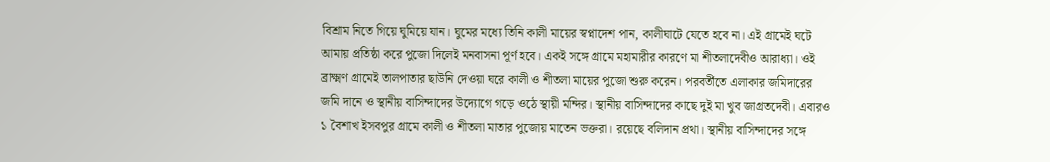বিশ্রাম নিতে গিয়ে ঘুমিয়ে যান। ঘুমের মধ্যে তিনি কালী মায়ের স্বপ্নাদেশ পান, কালীঘাটে যেতে হবে না। এই গ্রামেই ঘটে আমায় প্রতিষ্ঠা করে পুজো দিলেই মনবাসনা পূর্ণ হবে। একই সঙ্গে গ্রামে মহামারীর কারণে মা শীতলাদেবীও আরাধ্যা। ওই ব্রাক্ষ্মণ গ্রামেই তালপাতার ছাউনি দেওয়া ঘরে কালী ও শীতলা মায়ের পুজো শুরু করেন। পরবর্তীতে এলাকার জমিদারের জমি দানে ও স্থানীয় বাসিন্দাদের উদ্যোগে গড়ে ওঠে স্থায়ী মন্দির। স্থানীয় বাসিন্দাদের কাছে দুই মা খুব জাগ্রতদেবী। এবারও ১ বৈশাখ ইসবপুর গ্রামে কালী ও শীতলা মাতার পুজোয় মাতেন ভক্তরা। রয়েছে বলিদান প্রথা। স্থানীয় বাসিন্দাদের সঙ্গে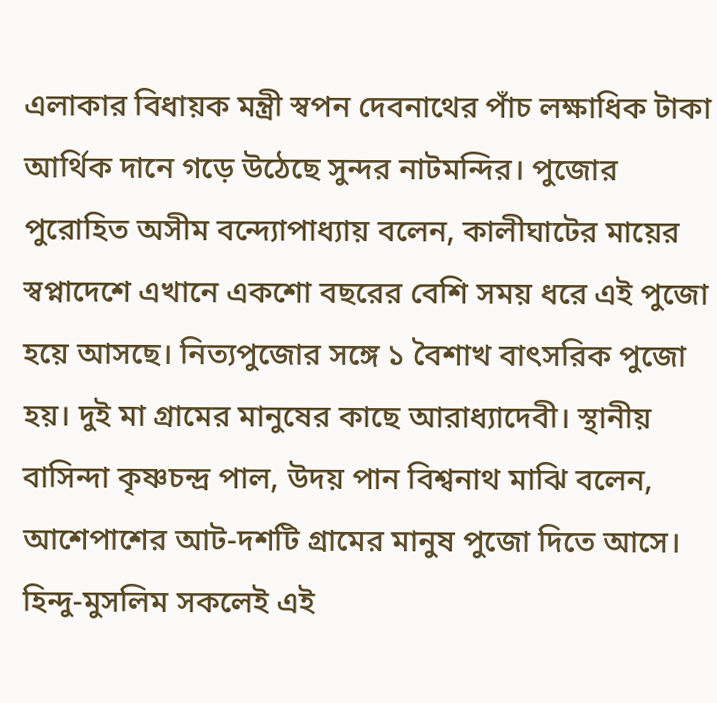এলাকার বিধায়ক মন্ত্রী স্বপন দেবনাথের পাঁচ লক্ষাধিক টাকা আর্থিক দানে গড়ে উঠেছে সুন্দর নাটমন্দির। পুজোর পুরোহিত অসীম বন্দ্যোপাধ্যায় বলেন, কালীঘাটের মায়ের স্বপ্নাদেশে এখানে একশো বছরের বেশি সময় ধরে এই পুজো হয়ে আসছে। নিত্যপুজোর সঙ্গে ১ বৈশাখ বাৎসরিক পুজো হয়। দুই মা গ্রামের মানুষের কাছে আরাধ্যাদেবী। স্থানীয় বাসিন্দা কৃষ্ণচন্দ্র পাল, উদয় পান বিশ্বনাথ মাঝি বলেন, আশেপাশের আট-দশটি গ্রামের মানুষ পুজো দিতে আসে। হিন্দু-মুসলিম সকলেই এই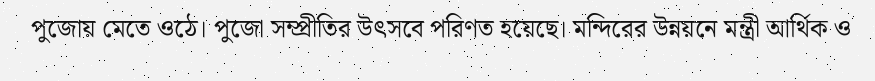পুজোয় মেতে ওঠে। পুজো সম্প্রীতির উৎসবে পরিণত হয়েছে। মন্দিরের উন্নয়নে মন্ত্রী আর্থিক ও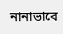নানাভাবে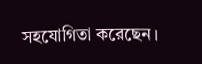সহযোগিতা করেছেন।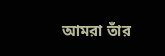আমরা তাঁর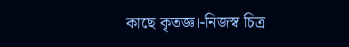কাছে কৃতজ্ঞ।-নিজস্ব চিত্র